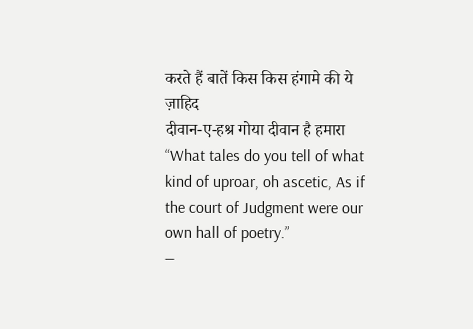करते हैं बातें किस किस हंगामे की ये ज़ाहिद
दीवान-ए-हश्र गोया दीवान है हमारा
“What tales do you tell of what kind of uproar, oh ascetic, As if the court of Judgment were our own hall of poetry.”
—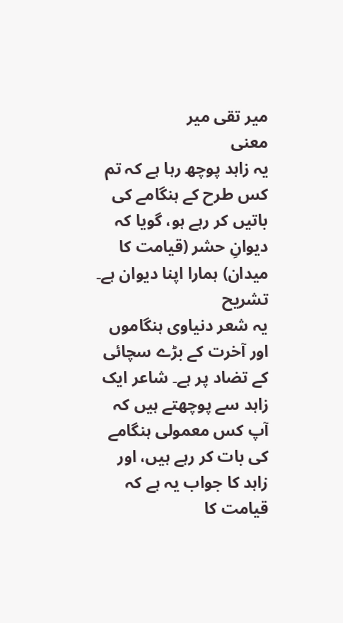میر تقی میر
معنی
یہ زاہد پوچھ رہا ہے کہ تم کس طرح کے ہنگامے کی باتیں کر رہے ہو، گویا کہ دیوانِ حشر (قیامت کا میدان) ہمارا اپنا دیوان ہے۔
تشریح
یہ شعر دنیاوی ہنگاموں اور آخرت کے بڑے سچائی کے تضاد پر ہے۔ شاعر ایک زاہد سے پوچھتے ہیں کہ آپ کس معمولی ہنگامے کی بات کر رہے ہیں، اور زاہد کا جواب یہ ہے کہ قیامت کا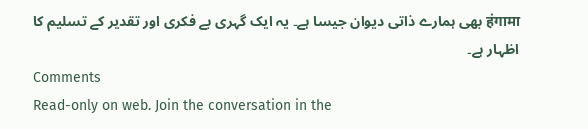हंगामा بھی ہمارے ذاتی دیوان جیسا ہے۔ یہ ایک گہری بے فکری اور تقدیر کے تسلیم کا اظہار ہے۔
Comments
Read-only on web. Join the conversation in the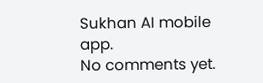Sukhan AI mobile app.
No comments yet.